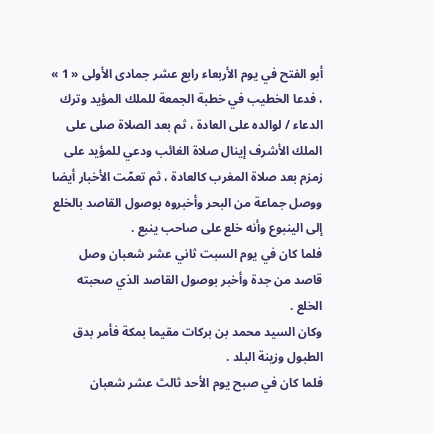أبو الفتح في يوم الأربعاء رابع عشر جمادى الأولى « 1 » ، فدعا الخطيب في خطبة الجمعة للملك المؤيد وترك الدعاء / لوالده على العادة ، ثم بعد الصلاة صلى على الملك الأشرف إينال صلاة الغائب ودعي للمؤيد على زمزم بعد صلاة المغرب كالعادة ، ثم تعمّت الأخبار أيضا ووصل جماعة من البحر وأخبروه بوصول القاصد بالخلع إلى الينبوع وأنه خلع على صاحب ينبع .
فلما كان في يوم السبت ثاني عشر شعبان وصل قاصد من جدة وأخبر بوصول القاصد الذي صحبته الخلع .
وكان السيد محمد بن بركات مقيما بمكة فأمر بدق الطبول وزينة البلد .
فلما كان في صبح يوم الأحد ثالث عشر شعبان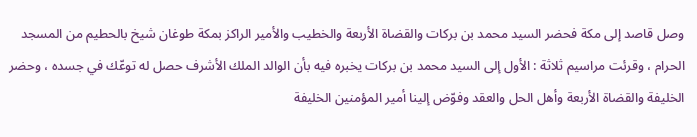وصل قاصد إلى مكة فحضر السيد محمد بن بركات والقضاة الأربعة والخطيب والأمير الراكز بمكة طوغان شيخ بالحطيم من المسجد الحرام ، وقرئت مراسيم ثلاثة : الأول إلى السيد محمد بن بركات يخبره فيه بأن الوالد الملك الأشرف حصل له توعّك في جسده ، وحضر الخليفة والقضاة الأربعة وأهل الحل والعقد وفوّض إلينا أمير المؤمنين الخليفة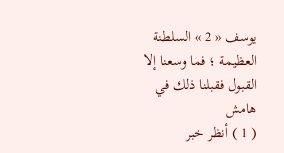يوسف « 2 » السلطنة العظيمة ؛ فما وسعنا إلا القبول فقبلنا ذلك في
هامش
( 1 ) أنظر خبر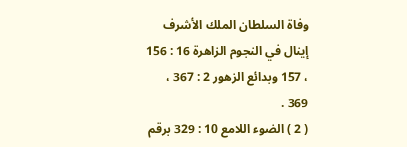وفاة السلطان الملك الأشرف إينال في النجوم الزاهرة 16 : 156 ، 157 وبدائع الزهور 2 : 367 ، 369 .
( 2 ) الضوء اللامع 10 : 329 برقم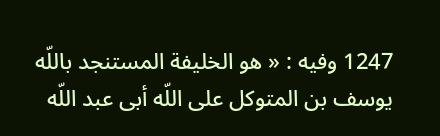1247 وفيه : « هو الخليفة المستنجد باللّه يوسف بن المتوكل على اللّه أبى عبد اللّه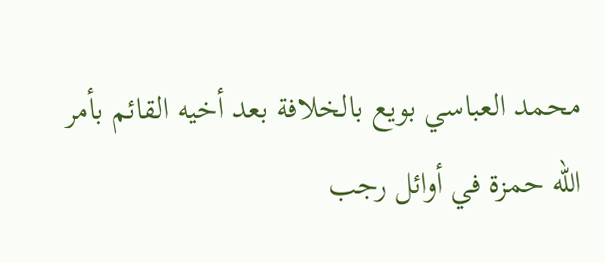محمد العباسي بويع بالخلافة بعد أخيه القائم بأمر اللّه حمزة في أوائل رجب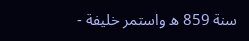سنة 859 ه واستمر خليفة -